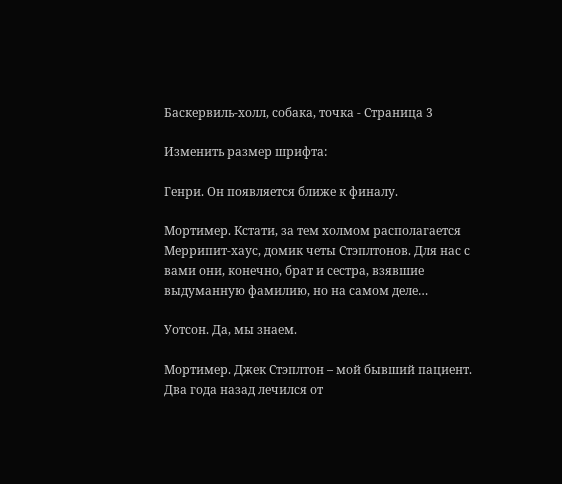Баскервиль-холл, собака, точка - Страница 3

Изменить размер шрифта:

Генри. Он появляется ближе к финалу.

Мортимер. Кстати, за тем холмом располагается Меррипит-хаус, домик четы Стэплтонов. Для нас с вами они, конечно, брат и сестра, взявшие выдуманную фамилию, но на самом деле…

Уотсон. Да, мы знаем.

Мортимер. Джек Стэплтон – мой бывший пациент. Два года назад лечился от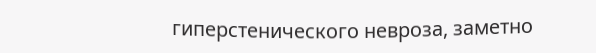гиперстенического невроза, заметно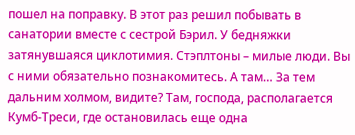пошел на поправку. В этот раз решил побывать в санатории вместе с сестрой Бэрил. У бедняжки затянувшаяся циклотимия. Стэплтоны – милые люди. Вы с ними обязательно познакомитесь. А там… За тем дальним холмом, видите? Там, господа, располагается Кумб-Треси, где остановилась еще одна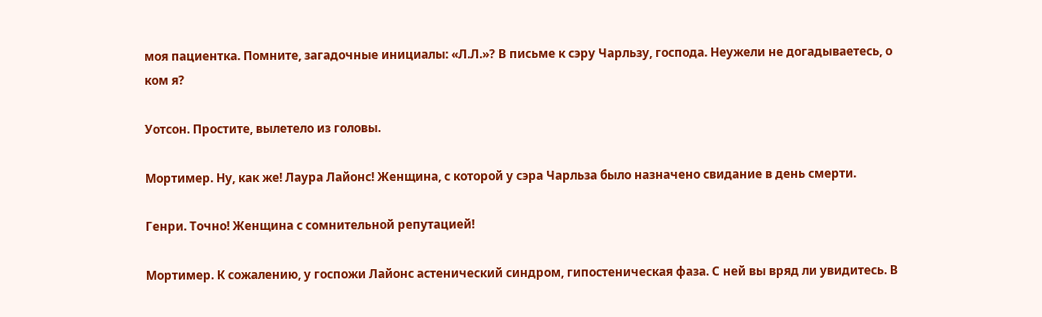моя пациентка. Помните, загадочные инициалы: «Л.Л.»? В письме к сэру Чарльзу, господа. Неужели не догадываетесь, о ком я?

Уотсон. Простите, вылетело из головы.

Мортимер. Ну, как же! Лаура Лайонс! Женщина, с которой у сэра Чарльза было назначено свидание в день смерти.

Генри. Точно! Женщина с сомнительной репутацией!

Мортимер. К сожалению, у госпожи Лайонс астенический синдром, гипостеническая фаза. С ней вы вряд ли увидитесь. В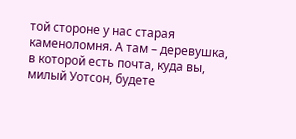той стороне у нас старая каменоломня. А там – деревушка, в которой есть почта, куда вы, милый Уотсон, будете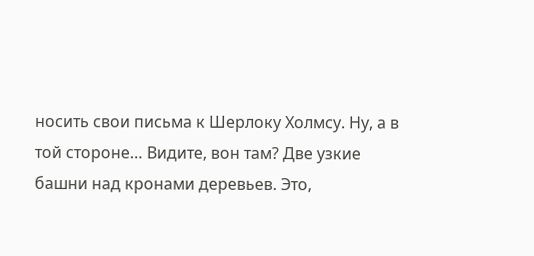носить свои письма к Шерлоку Холмсу. Ну, а в той стороне… Видите, вон там? Две узкие башни над кронами деревьев. Это,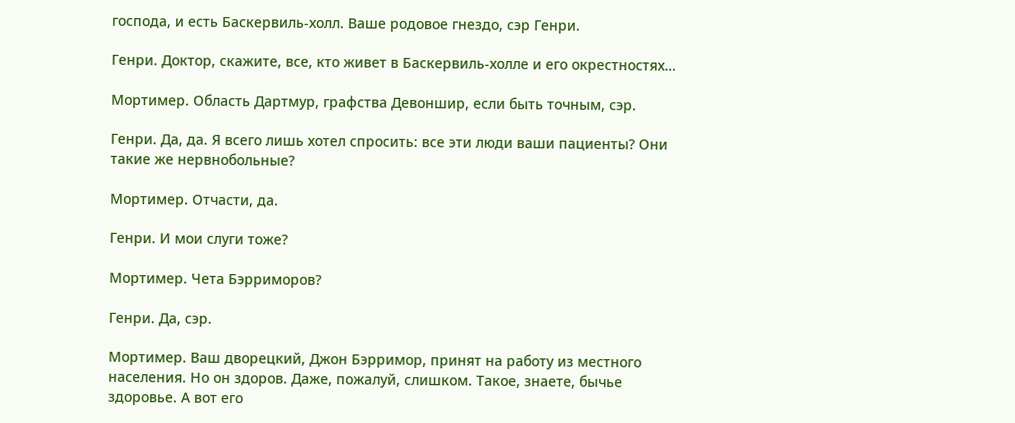господа, и есть Баскервиль-холл. Ваше родовое гнездо, сэр Генри.

Генри. Доктор, скажите, все, кто живет в Баскервиль-холле и его окрестностях…

Мортимер. Область Дартмур, графства Девоншир, если быть точным, сэр.

Генри. Да, да. Я всего лишь хотел спросить: все эти люди ваши пациенты? Они такие же нервнобольные?

Мортимер. Отчасти, да.

Генри. И мои слуги тоже?

Мортимер. Чета Бэрриморов?

Генри. Да, сэр.

Мортимер. Ваш дворецкий, Джон Бэрримор, принят на работу из местного населения. Но он здоров. Даже, пожалуй, слишком. Такое, знаете, бычье здоровье. А вот его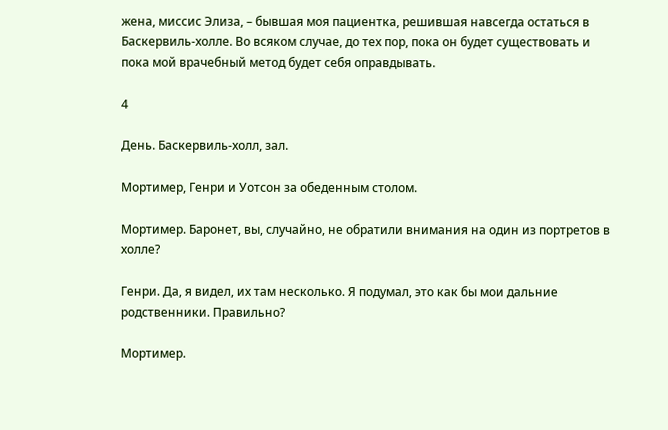жена, миссис Элиза, – бывшая моя пациентка, решившая навсегда остаться в Баскервиль-холле. Во всяком случае, до тех пор, пока он будет существовать и пока мой врачебный метод будет себя оправдывать.

4

День. Баскервиль-холл, зал.

Мортимер, Генри и Уотсон за обеденным столом.

Мортимер. Баронет, вы, случайно, не обратили внимания на один из портретов в холле?

Генри. Да, я видел, их там несколько. Я подумал, это как бы мои дальние родственники. Правильно?

Мортимер.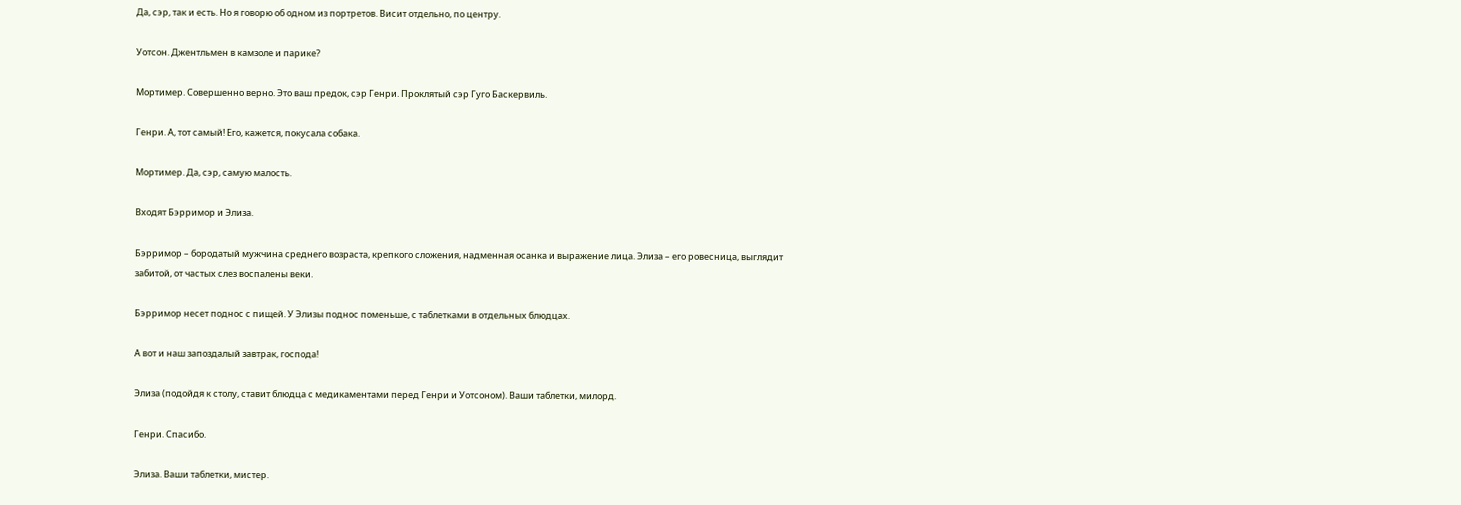Да, сэр, так и есть. Но я говорю об одном из портретов. Висит отдельно, по центру.

Уотсон. Джентльмен в камзоле и парике?

Мортимер. Совершенно верно. Это ваш предок, сэр Генри. Проклятый сэр Гуго Баскервиль.

Генри. А, тот самый! Его, кажется, покусала собака.

Мортимер. Да, сэр, самую малость.

Входят Бэрримор и Элиза.

Бэрримор – бородатый мужчина среднего возраста, крепкого сложения, надменная осанка и выражение лица. Элиза – его ровесница, выглядит забитой, от частых слез воспалены веки.

Бэрримор несет поднос с пищей. У Элизы поднос поменьше, с таблетками в отдельных блюдцах.

А вот и наш запоздалый завтрак, господа!

Элиза (подойдя к столу, ставит блюдца с медикаментами перед Генри и Уотсоном). Ваши таблетки, милорд.

Генри. Спасибо.

Элиза. Ваши таблетки, мистер.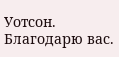Уотсон. Благодарю вас.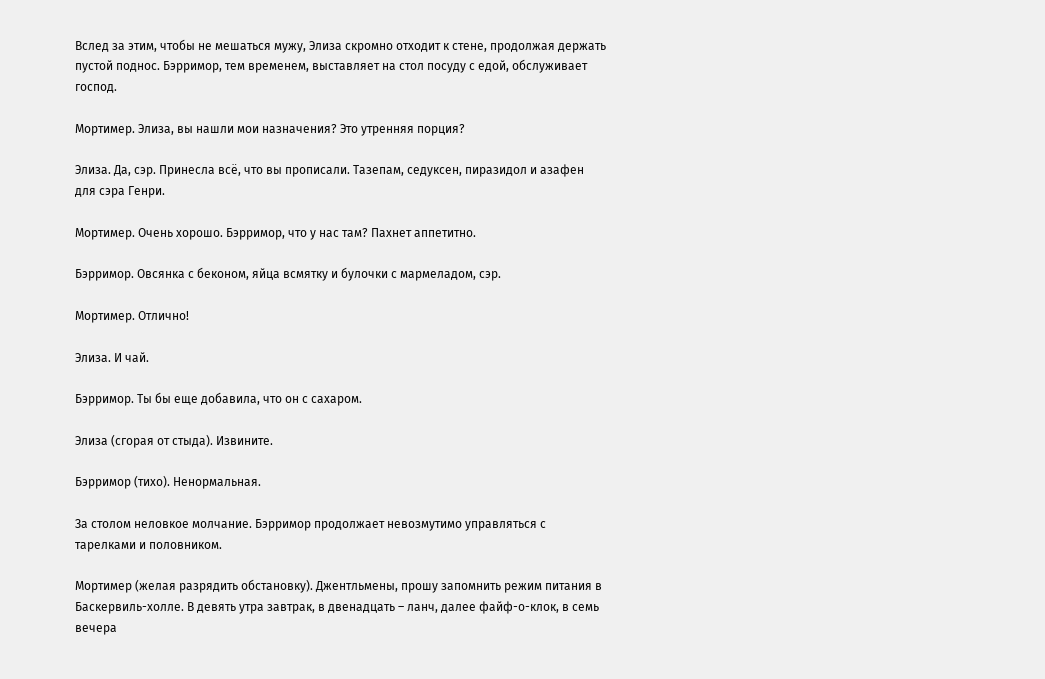Вслед за этим, чтобы не мешаться мужу, Элиза скромно отходит к стене, продолжая держать пустой поднос. Бэрримор, тем временем, выставляет на стол посуду с едой, обслуживает господ.

Мортимер. Элиза, вы нашли мои назначения? Это утренняя порция?

Элиза. Да, сэр. Принесла всё, что вы прописали. Тазепам, седуксен, пиразидол и азафен для сэра Генри.

Мортимер. Очень хорошо. Бэрримор, что у нас там? Пахнет аппетитно.

Бэрримор. Овсянка с беконом, яйца всмятку и булочки с мармеладом, сэр.

Мортимер. Отлично!

Элиза. И чай.

Бэрримор. Ты бы еще добавила, что он с сахаром.

Элиза (сгорая от стыда). Извините.

Бэрримор (тихо). Ненормальная.

За столом неловкое молчание. Бэрримор продолжает невозмутимо управляться с тарелками и половником.

Мортимер (желая разрядить обстановку). Джентльмены, прошу запомнить режим питания в Баскервиль-холле. В девять утра завтрак, в двенадцать – ланч, далее файф-о-клок, в семь вечера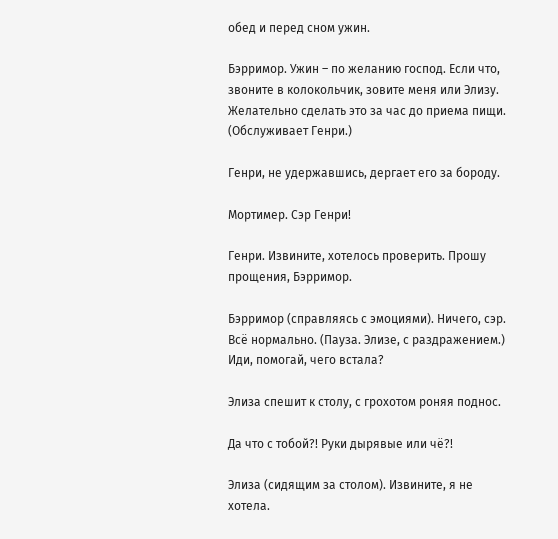обед и перед сном ужин.

Бэрримор. Ужин – по желанию господ. Если что, звоните в колокольчик, зовите меня или Элизу. Желательно сделать это за час до приема пищи. (Обслуживает Генри.)

Генри, не удержавшись, дергает его за бороду.

Мортимер. Сэр Генри!

Генри. Извините, хотелось проверить. Прошу прощения, Бэрримор.

Бэрримор (справляясь с эмоциями). Ничего, сэр. Всё нормально. (Пауза. Элизе, с раздражением.) Иди, помогай, чего встала?

Элиза спешит к столу, с грохотом роняя поднос.

Да что с тобой?! Руки дырявые или чё?!

Элиза (сидящим за столом). Извините, я не хотела.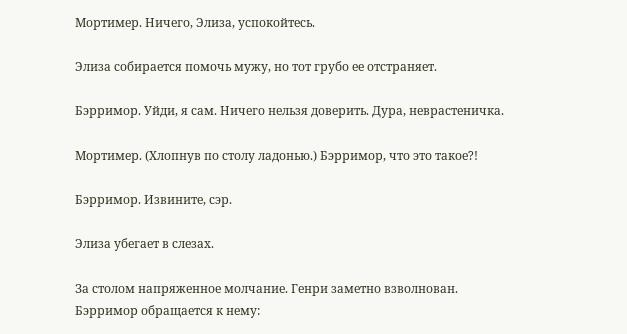Мортимер. Ничего, Элиза, успокойтесь.

Элиза собирается помочь мужу, но тот грубо ее отстраняет.

Бэрримор. Уйди, я сам. Ничего нельзя доверить. Дура, неврастеничка.

Мортимер. (Хлопнув по столу ладонью.) Бэрримор, что это такое?!

Бэрримор. Извините, сэр.

Элиза убегает в слезах.

За столом напряженное молчание. Генри заметно взволнован. Бэрримор обращается к нему: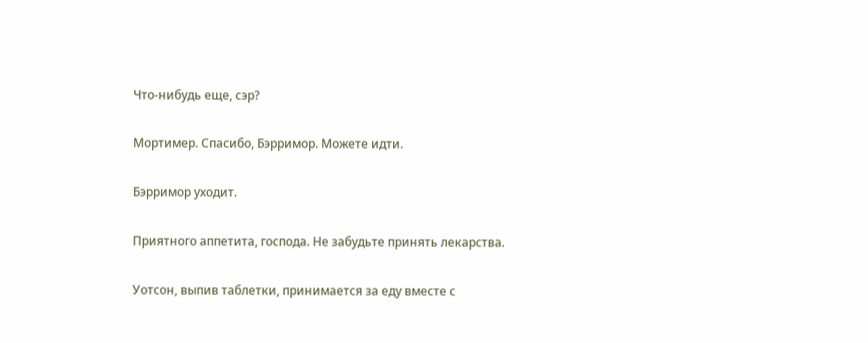Что-нибудь еще, сэр?

Мортимер. Спасибо, Бэрримор. Можете идти.

Бэрримор уходит.

Приятного аппетита, господа. Не забудьте принять лекарства.

Уотсон, выпив таблетки, принимается за еду вместе с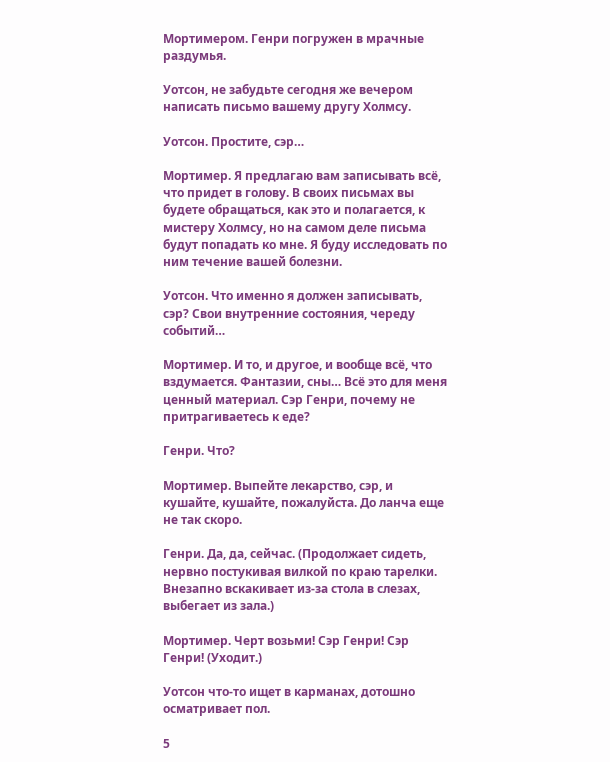Мортимером. Генри погружен в мрачные раздумья.

Уотсон, не забудьте сегодня же вечером написать письмо вашему другу Холмсу.

Уотсон. Простите, сэр…

Мортимер. Я предлагаю вам записывать всё, что придет в голову. В своих письмах вы будете обращаться, как это и полагается, к мистеру Холмсу, но на самом деле письма будут попадать ко мне. Я буду исследовать по ним течение вашей болезни.

Уотсон. Что именно я должен записывать, сэр? Свои внутренние состояния, череду событий…

Мортимер. И то, и другое, и вообще всё, что вздумается. Фантазии, сны… Всё это для меня ценный материал. Сэр Генри, почему не притрагиваетесь к еде?

Генри. Что?

Мортимер. Выпейте лекарство, сэр, и кушайте, кушайте, пожалуйста. До ланча еще не так скоро.

Генри. Да, да, сейчас. (Продолжает сидеть, нервно постукивая вилкой по краю тарелки. Внезапно вскакивает из-за стола в слезах, выбегает из зала.)

Мортимер. Черт возьми! Сэр Генри! Сэр Генри! (Уходит.)

Уотсон что-то ищет в карманах, дотошно осматривает пол.

5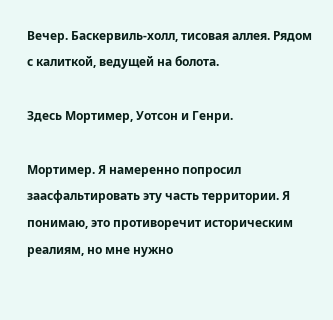Вечер. Баскервиль-холл, тисовая аллея. Рядом с калиткой, ведущей на болота.

Здесь Мортимер, Уотсон и Генри.

Мортимер. Я намеренно попросил заасфальтировать эту часть территории. Я понимаю, это противоречит историческим реалиям, но мне нужно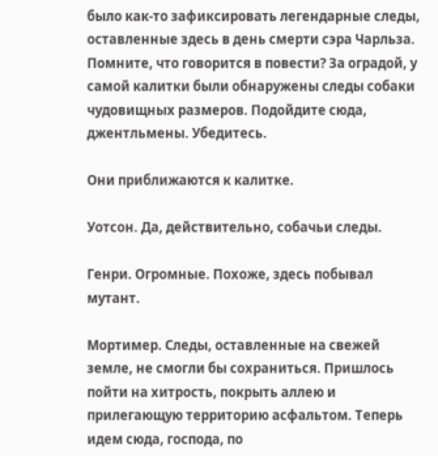было как-то зафиксировать легендарные следы, оставленные здесь в день смерти сэра Чарльза. Помните, что говорится в повести? За оградой, у самой калитки были обнаружены следы собаки чудовищных размеров. Подойдите сюда, джентльмены. Убедитесь.

Они приближаются к калитке.

Уотсон. Да, действительно, собачьи следы.

Генри. Огромные. Похоже, здесь побывал мутант.

Мортимер. Следы, оставленные на свежей земле, не смогли бы сохраниться. Пришлось пойти на хитрость, покрыть аллею и прилегающую территорию асфальтом. Теперь идем сюда, господа, по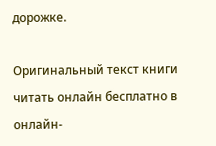дорожке.

Оригинальный текст книги читать онлайн бесплатно в онлайн-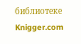библиотеке Knigger.com